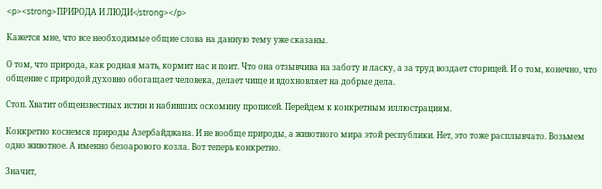<p><strong>ПРИРОДА И ЛЮДИ</strong></p>

Кажется мне, что все необходимые общие слова на данную тему уже сказаны.

О том, что природа, как родная мать, кормит нас и поит. Что она отзывчива на заботу и ласку, а за труд воздает сторицей. И о том, конечно, что общение с природой духовно обогащает человека, делает чище и вдохновляет на добрые дела.

Стоп. Хватит общеизвестных истин и набивших оскомину прописей. Перейдем к конкретным иллюстрациям.

Конкретно коснемся природы Азербайджана. И не вообще природы, а животного мира этой республики. Нет, это тоже расплывчато. Возьмем одно животное. А именно безоарового козла. Вот теперь конкретно.

Значит,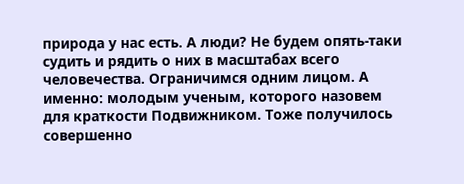природа у нас есть. А люди? Не будем опять-таки судить и рядить о них в масштабах всего человечества. Ограничимся одним лицом. А именно: молодым ученым, которого назовем для краткости Подвижником. Тоже получилось совершенно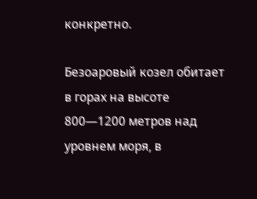конкретно.

Безоаровый козел обитает в горах на высоте 800—1200 метров над уровнем моря, в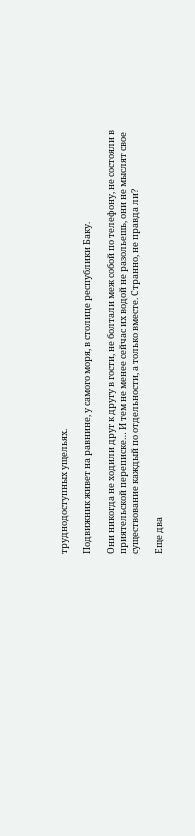труднодоступных ущельях.

Подвижник живет на равнине, у самого моря, в столице республики Баку.

Они никогда не ходили друг к другу в гости, не болтали меж собой по телефону, не состояли в приятельской переписке… И тем не менее сейчас их водой не разольешь, они не мыслят свое существование каждый по отдельности, а только вместе. Странно, не правда ли?

Еще два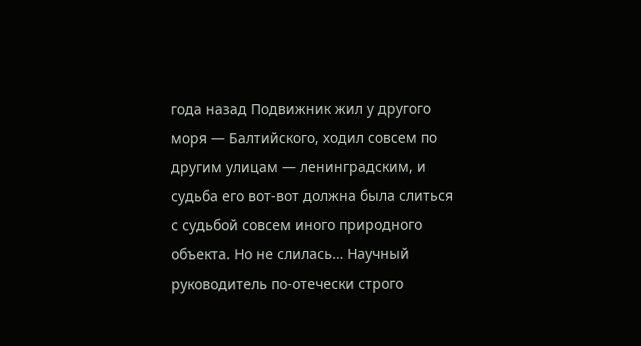года назад Подвижник жил у другого моря — Балтийского, ходил совсем по другим улицам — ленинградским, и судьба его вот-вот должна была слиться с судьбой совсем иного природного объекта. Но не слилась… Научный руководитель по-отечески строго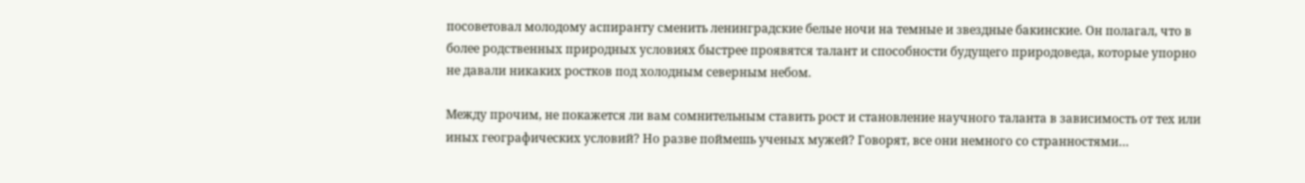посоветовал молодому аспиранту сменить ленинградские белые ночи на темные и звездные бакинские. Он полагал, что в более родственных природных условиях быстрее проявятся талант и способности будущего природоведа, которые упорно не давали никаких ростков под холодным северным небом.

Между прочим, не покажется ли вам сомнительным ставить рост и становление научного таланта в зависимость от тех или иных географических условий? Но разве поймешь ученых мужей? Говорят, все они немного со странностями…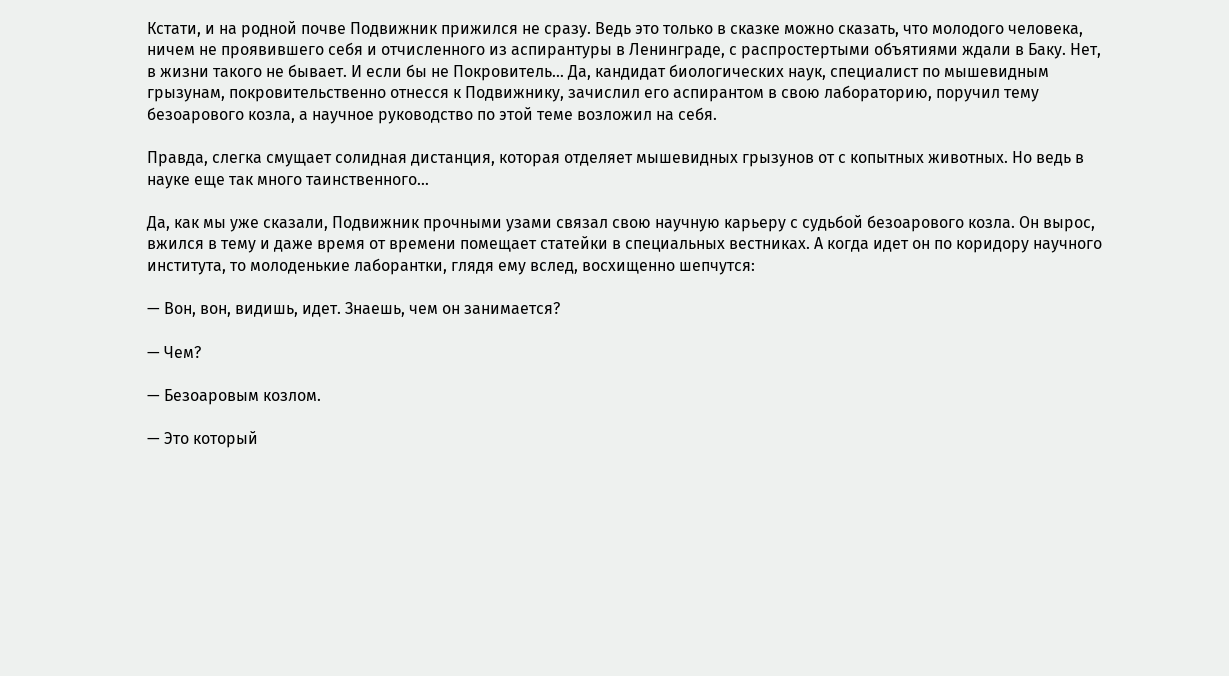Кстати, и на родной почве Подвижник прижился не сразу. Ведь это только в сказке можно сказать, что молодого человека, ничем не проявившего себя и отчисленного из аспирантуры в Ленинграде, с распростертыми объятиями ждали в Баку. Нет, в жизни такого не бывает. И если бы не Покровитель… Да, кандидат биологических наук, специалист по мышевидным грызунам, покровительственно отнесся к Подвижнику, зачислил его аспирантом в свою лабораторию, поручил тему безоарового козла, а научное руководство по этой теме возложил на себя.

Правда, слегка смущает солидная дистанция, которая отделяет мышевидных грызунов от с копытных животных. Но ведь в науке еще так много таинственного…

Да, как мы уже сказали, Подвижник прочными узами связал свою научную карьеру с судьбой безоарового козла. Он вырос, вжился в тему и даже время от времени помещает статейки в специальных вестниках. А когда идет он по коридору научного института, то молоденькие лаборантки, глядя ему вслед, восхищенно шепчутся:

— Вон, вон, видишь, идет. Знаешь, чем он занимается?

— Чем?

— Безоаровым козлом.

— Это который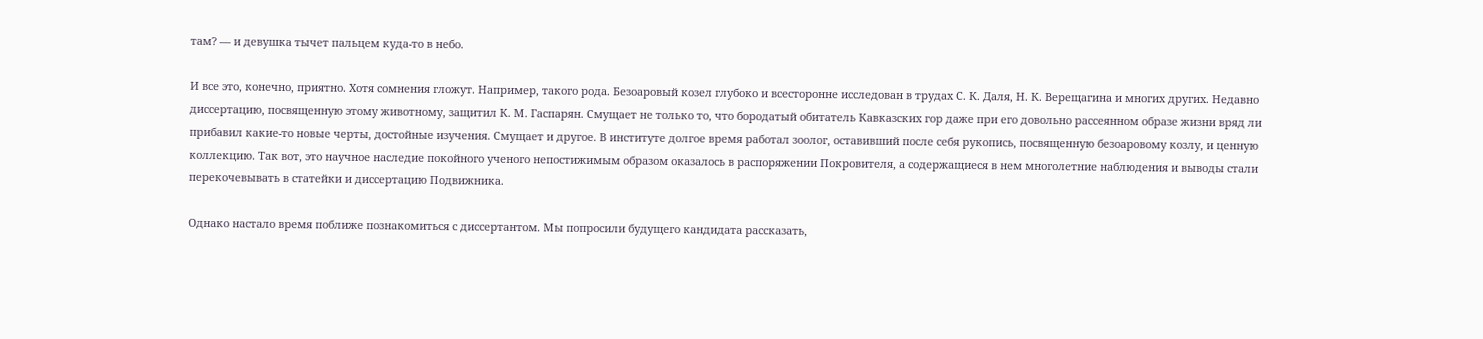там? — и девушка тычет пальцем куда-то в небо.

И все это, конечно, приятно. Хотя сомнения гложут. Например, такого рода. Безоаровый козел глубоко и всесторонне исследован в трудах С. К. Даля, Н. К. Верещагина и многих других. Недавно диссертацию, посвященную этому животному, защитил К. М. Гаспарян. Смущает не только то, что бородатый обитатель Кавказских гор даже при его довольно рассеянном образе жизни вряд ли прибавил какие-то новые черты, достойные изучения. Смущает и другое. В институте долгое время работал зоолог, оставивший после себя рукопись, посвященную безоаровому козлу, и ценную коллекцию. Так вот, это научное наследие покойного ученого непостижимым образом оказалось в распоряжении Покровителя, а содержащиеся в нем многолетние наблюдения и выводы стали перекочевывать в статейки и диссертацию Подвижника.

Однако настало время поближе познакомиться с диссертантом. Мы попросили будущего кандидата рассказать,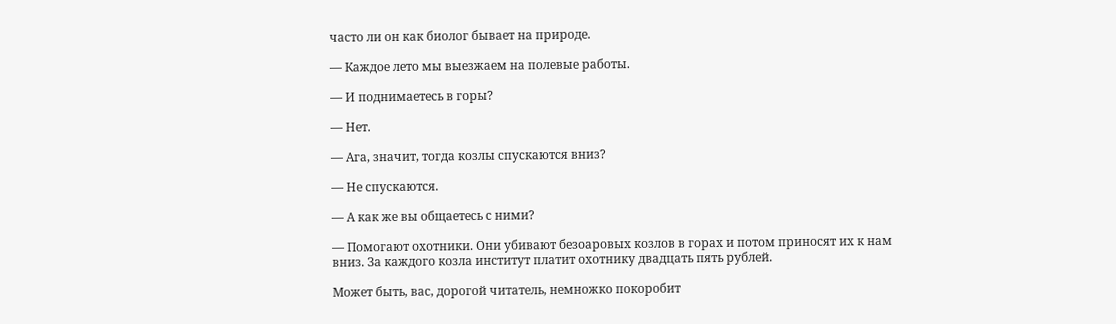часто ли он как биолог бывает на природе.

— Каждое лето мы выезжаем на полевые работы.

— И поднимаетесь в горы?

— Нет.

— Ага, значит, тогда козлы спускаются вниз?

— Не спускаются.

— А как же вы общаетесь с ними?

— Помогают охотники. Они убивают безоаровых козлов в горах и потом приносят их к нам вниз. За каждого козла институт платит охотнику двадцать пять рублей.

Может быть, вас, дорогой читатель, немножко покоробит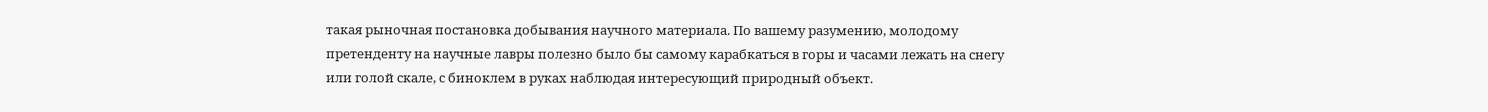такая рыночная постановка добывания научного материала. По вашему разумению, молодому претенденту на научные лавры полезно было бы самому карабкаться в горы и часами лежать на снегу или голой скале, с биноклем в руках наблюдая интересующий природный объект.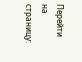Перейти на страницу: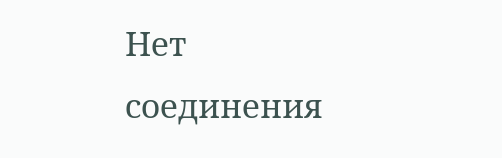Нет соединения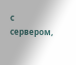с сервером,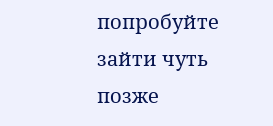попробуйте зайти чуть позже